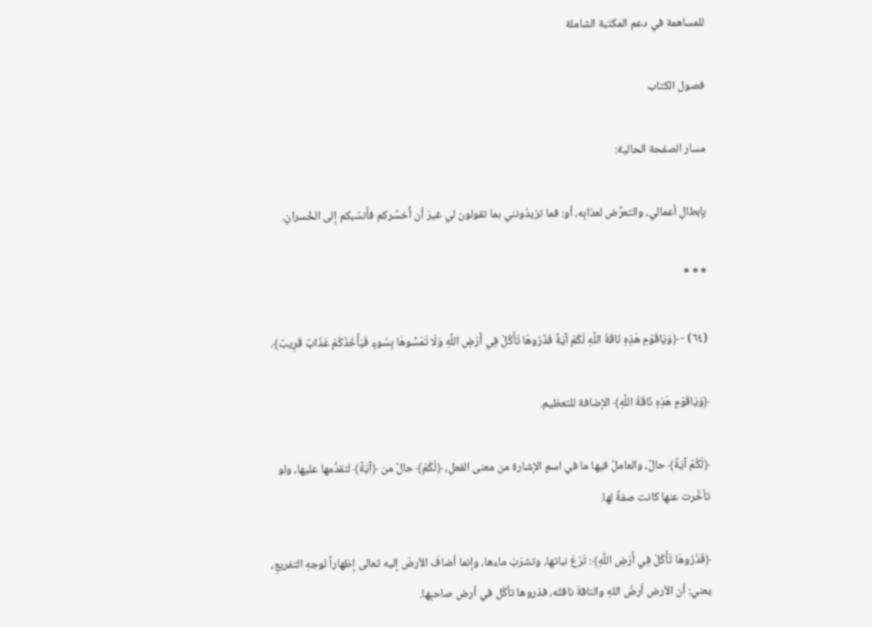للمساهمة في دعم المكتبة الشاملة

فصول الكتاب

مسار الصفحة الحالية:

بإبطالِ أعمالي، والتعرُّض لعذابِه، أو: فما تزيدُونني بما تقولون لي غيرَ أن أُخسِّركم فأَنسُبكم إلى الخُسرانِ.

* * *

(٦٤) - ﴿وَيَاقَوْمِ هَذِهِ نَاقَةُ اللَّهِ لَكُمْ آيَةً فَذَرُوهَا تَأْكُلْ فِي أَرْضِ اللَّهِ وَلَا تَمَسُّوهَا بِسُوءٍ فَيَأْخُذَكُمْ عَذَابٌ قَرِيبٌ﴾.

﴿وَيَاقَوْمِ هَذِهِ نَاقَةُ اللَّهِ﴾ الإضافة للتعظيم.

﴿لَكُمْ آيَةً﴾ حالٌ، والعاملُ فيها ما في اسمِ الإشارة من معنى الفعلِ، ﴿لَكُمْ﴾ حالٌ من ﴿آيَةً﴾ لتقدُّمها عليها، ولو تأخَّرت عنها كانت صفةً لها.

﴿فَذَرُوهَا تَأْكُلْ فِي أَرْضِ اللَّهِ﴾: تَرْعَ نباتها، وتشرَبْ ماءها، وإنما أضافَ الأرضَ إليه تعالى إظهاراً لوجهِ التفريعِ، يعني: أن الأرض أرضُ اللهِ والناقةَ ناقتُه، فذروها تأكُل في أرض صاحبِها.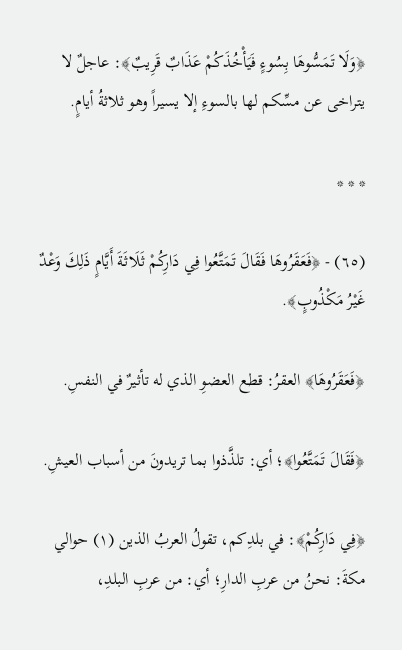﴿وَلَا تَمَسُّوهَا بِسُوءٍ فَيَأْخُذَكُمْ عَذَابٌ قَرِيبٌ﴾: عاجلٌ لا يتراخى عن مسِّكم لها بالسوءِ إلا يسيراً وهو ثلاثةُ أيامٍ.

* * *

(٦٥) - ﴿فَعَقَرُوهَا فَقَالَ تَمَتَّعُوا فِي دَارِكُمْ ثَلَاثَةَ أَيَّامٍ ذَلِكَ وَعْدٌ غَيْرُ مَكْذُوبٍ﴾.

﴿فَعَقَرُوهَا﴾ العقرُ: قطع العضوِ الذي له تأثيرٌ في النفسِ.

﴿فَقَالَ تَمَتَّعُوا﴾؛ أي: تلذَّذوا بما تريدونَ من أسباب العيشِ.

﴿فِي دَارِكُمْ﴾: في بلدِكم، تقولُ العربُ الذين (١) حوالي مكةَ: نحنُ من عربِ الدارِ؛ أي: من عربِ البلدِ،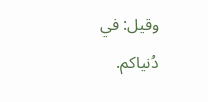وقيل: في دُنياكم.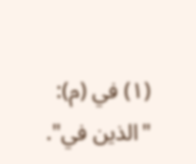(١) في (م): "الذين في".